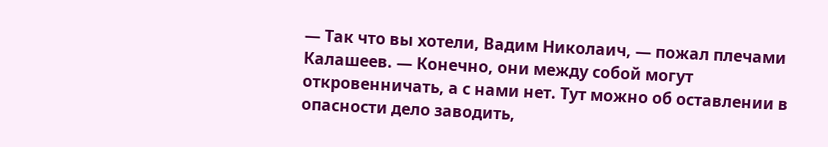— Так что вы хотели, Вадим Николаич, — пожал плечами Калашеев. — Конечно, они между собой могут откровенничать, а с нами нет. Тут можно об оставлении в опасности дело заводить,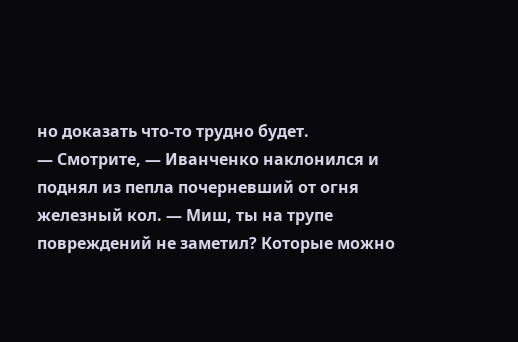но доказать что-то трудно будет.
— Смотрите, — Иванченко наклонился и поднял из пепла почерневший от огня железный кол. — Миш, ты на трупе повреждений не заметил? Которые можно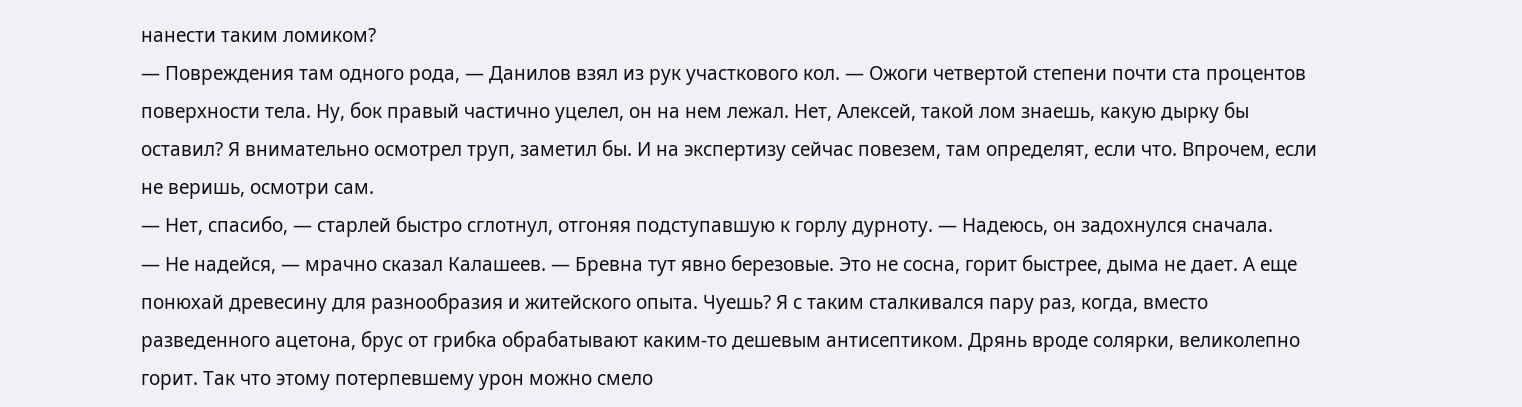нанести таким ломиком?
— Повреждения там одного рода, — Данилов взял из рук участкового кол. — Ожоги четвертой степени почти ста процентов поверхности тела. Ну, бок правый частично уцелел, он на нем лежал. Нет, Алексей, такой лом знаешь, какую дырку бы оставил? Я внимательно осмотрел труп, заметил бы. И на экспертизу сейчас повезем, там определят, если что. Впрочем, если не веришь, осмотри сам.
— Нет, спасибо, — старлей быстро сглотнул, отгоняя подступавшую к горлу дурноту. — Надеюсь, он задохнулся сначала.
— Не надейся, — мрачно сказал Калашеев. — Бревна тут явно березовые. Это не сосна, горит быстрее, дыма не дает. А еще понюхай древесину для разнообразия и житейского опыта. Чуешь? Я с таким сталкивался пару раз, когда, вместо разведенного ацетона, брус от грибка обрабатывают каким-то дешевым антисептиком. Дрянь вроде солярки, великолепно горит. Так что этому потерпевшему урон можно смело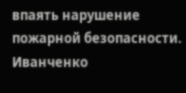впаять нарушение пожарной безопасности.
Иванченко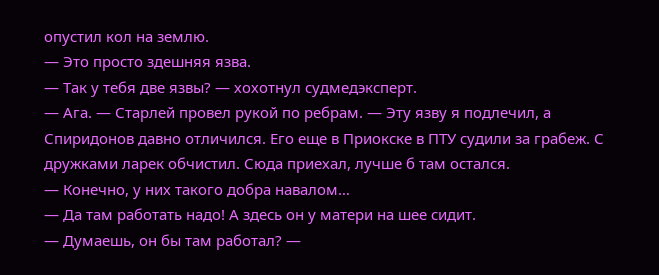опустил кол на землю.
— Это просто здешняя язва.
— Так у тебя две язвы? — хохотнул судмедэксперт.
— Ага. — Старлей провел рукой по ребрам. — Эту язву я подлечил, а Спиридонов давно отличился. Его еще в Приокске в ПТУ судили за грабеж. С дружками ларек обчистил. Сюда приехал, лучше б там остался.
— Конечно, у них такого добра навалом…
— Да там работать надо! А здесь он у матери на шее сидит.
— Думаешь, он бы там работал? —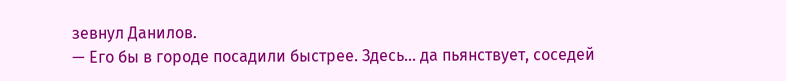зевнул Данилов.
— Его бы в городе посадили быстрее. Здесь… да пьянствует, соседей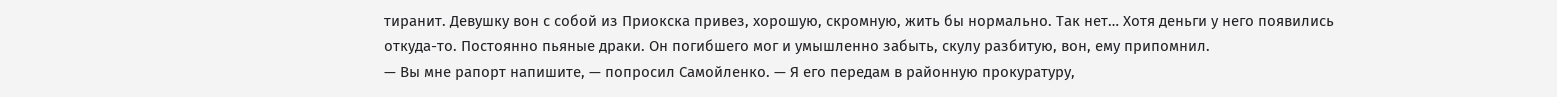тиранит. Девушку вон с собой из Приокска привез, хорошую, скромную, жить бы нормально. Так нет… Хотя деньги у него появились откуда-то. Постоянно пьяные драки. Он погибшего мог и умышленно забыть, скулу разбитую, вон, ему припомнил.
— Вы мне рапорт напишите, — попросил Самойленко. — Я его передам в районную прокуратуру,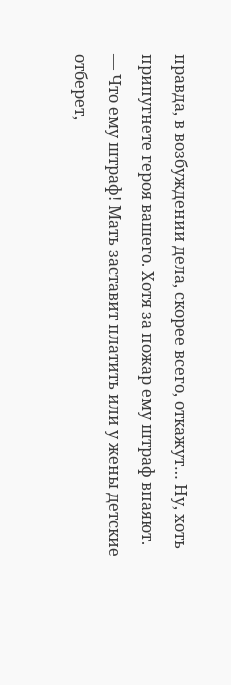правда, в возбуждении дела, скорее всего, откажут… Ну, хоть припугнете героя вашего. Хотя за пожар ему штраф впаяют.
— Что ему штраф! Мать заставит платить или у жены детские отберет,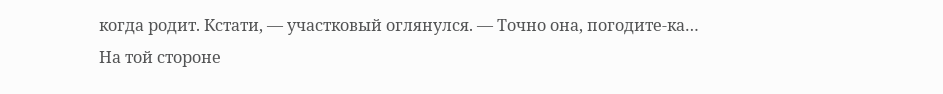когда родит. Кстати, — участковый оглянулся. — Точно она, погодите-ка…
На той стороне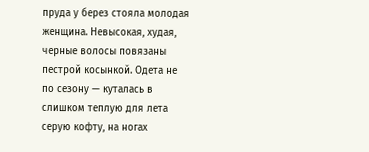пруда у берез стояла молодая женщина. Невысокая, худая, черные волосы повязаны пестрой косынкой. Одета не по сезону — куталась в слишком теплую для лета серую кофту, на ногах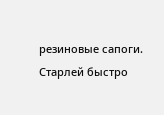резиновые сапоги. Старлей быстро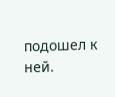подошел к ней.